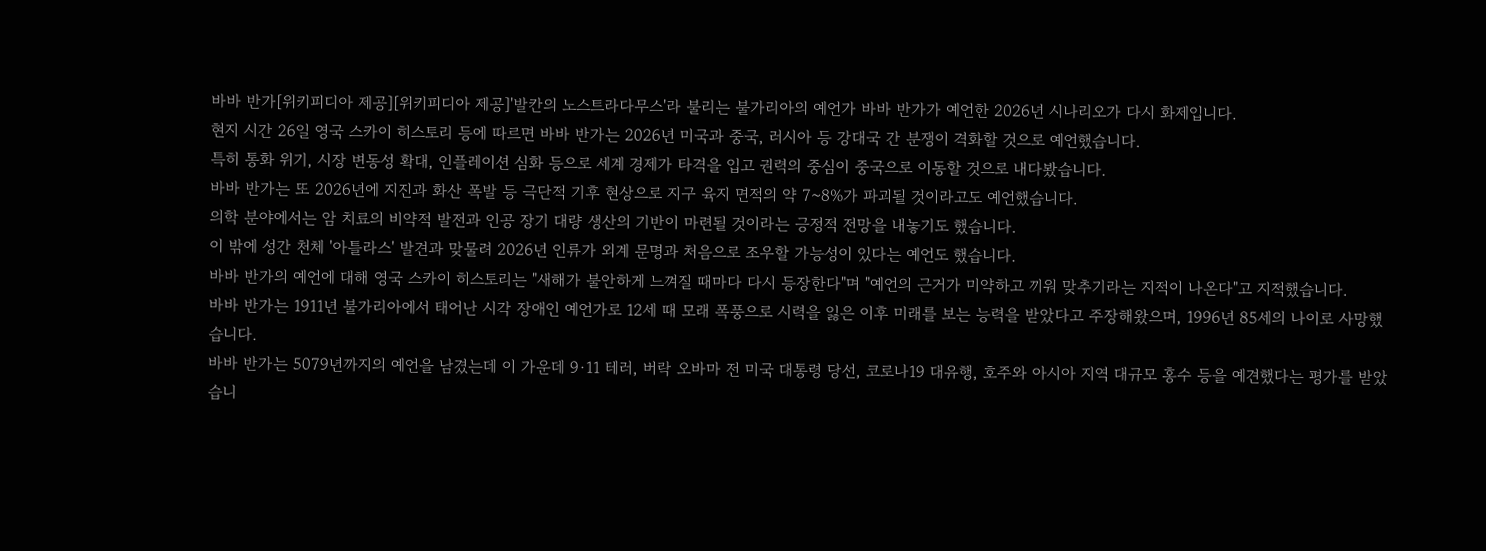바바 반가[위키피디아 제공][위키피디아 제공]'발칸의 노스트라다무스'라 불리는 불가리아의 예언가 바바 반가가 예언한 2026년 시나리오가 다시 화제입니다.
현지 시간 26일 영국 스카이 히스토리 등에 따르면 바바 반가는 2026년 미국과 중국, 러시아 등 강대국 간 분쟁이 격화할 것으로 예언했습니다.
특히 통화 위기, 시장 변동성 확대, 인플레이션 심화 등으로 세계 경제가 타격을 입고 권력의 중심이 중국으로 이동할 것으로 내다봤습니다.
바바 반가는 또 2026년에 지진과 화산 폭발 등 극단적 기후 현상으로 지구 육지 면적의 약 7~8%가 파괴될 것이라고도 예언했습니다.
의학 분야에서는 암 치료의 비약적 발전과 인공 장기 대량 생산의 기반이 마련될 것이라는 긍정적 전망을 내놓기도 했습니다.
이 밖에 성간 천체 '아틀라스' 발견과 맞물려 2026년 인류가 외계 문명과 처음으로 조우할 가능성이 있다는 예언도 했습니다.
바바 반가의 예언에 대해 영국 스카이 히스토리는 "새해가 불안하게 느껴질 때마다 다시 등장한다"며 "예언의 근거가 미약하고 끼워 맞추기라는 지적이 나온다"고 지적했습니다.
바바 반가는 1911년 불가리아에서 태어난 시각 장애인 예언가로 12세 때 모래 폭풍으로 시력을 잃은 이후 미래를 보는 능력을 받았다고 주장해왔으며, 1996년 85세의 나이로 사망했습니다.
바바 반가는 5079년까지의 예언을 남겼는데 이 가운데 9·11 테러, 버락 오바마 전 미국 대통령 당선, 코로나19 대유행, 호주와 아시아 지역 대규모 홍수 등을 예견했다는 평가를 받았습니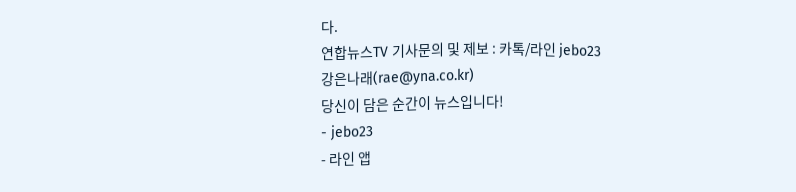다.
연합뉴스TV 기사문의 및 제보 : 카톡/라인 jebo23
강은나래(rae@yna.co.kr)
당신이 담은 순간이 뉴스입니다!
- jebo23
- 라인 앱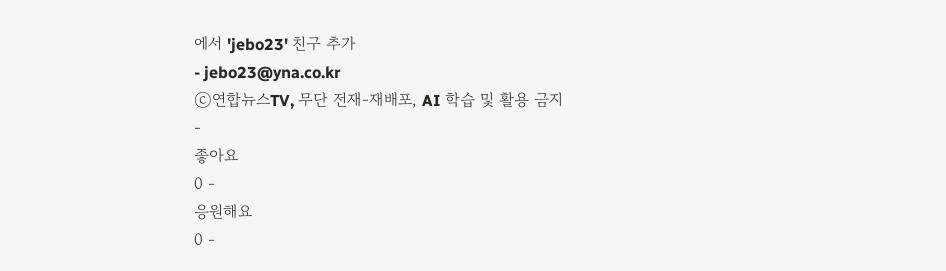에서 'jebo23' 친구 추가
- jebo23@yna.co.kr
ⓒ연합뉴스TV, 무단 전재-재배포, AI 학습 및 활용 금지
-
좋아요
0 -
응원해요
0 -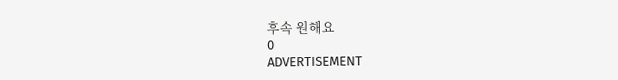후속 원해요
0
ADVERTISEMENT